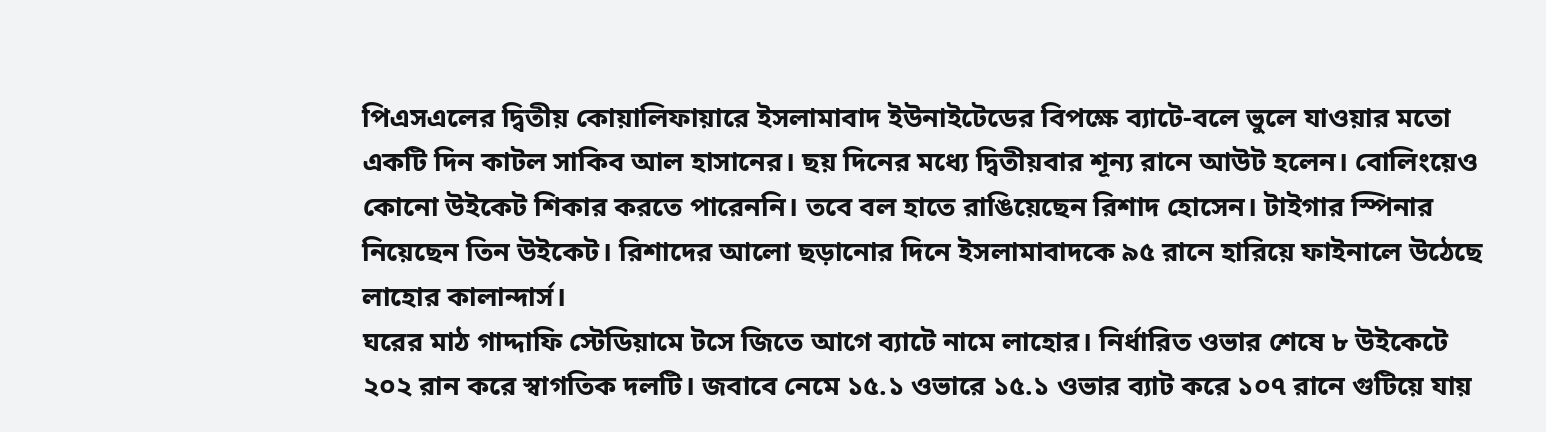পিএসএলের দ্বিতীয় কোয়ালিফায়ারে ইসলামাবাদ ইউনাইটেডের বিপক্ষে ব্যাটে-বলে ভুলে যাওয়ার মতো একটি দিন কাটল সাকিব আল হাসানের। ছয় দিনের মধ্যে দ্বিতীয়বার শূন্য রানে আউট হলেন। বোলিংয়েও কোনো উইকেট শিকার করতে পারেননি। তবে বল হাতে রাঙিয়েছেন রিশাদ হোসেন। টাইগার স্পিনার নিয়েছেন তিন উইকেট। রিশাদের আলো ছড়ানোর দিনে ইসলামাবাদকে ৯৫ রানে হারিয়ে ফাইনালে উঠেছে লাহোর কালান্দার্স।
ঘরের মাঠ গাদ্দাফি স্টেডিয়ামে টসে জিতে আগে ব্যাটে নামে লাহোর। নির্ধারিত ওভার শেষে ৮ উইকেটে ২০২ রান করে স্বাগতিক দলটি। জবাবে নেমে ১৫.১ ওভারে ১৫.১ ওভার ব্যাট করে ১০৭ রানে গুটিয়ে যায়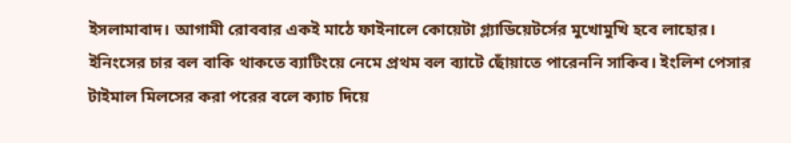ইসলামাবাদ। আগামী রোববার একই মাঠে ফাইনালে কোয়েটা গ্ল্যাডিয়েটর্সের মুখোমুখি হবে লাহোর।
ইনিংসের চার বল বাকি থাকতে ব্যাটিংয়ে নেমে প্রথম বল ব্যাটে ছোঁয়াতে পারেননি সাকিব। ইংলিশ পেসার টাইমাল মিলসের করা পরের বলে ক্যাচ দিয়ে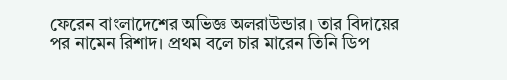ফেরেন বাংলাদেশের অভিজ্ঞ অলরাউন্ডার। তার বিদায়ের পর নামেন রিশাদ। প্রথম বলে চার মারেন তিনি ডিপ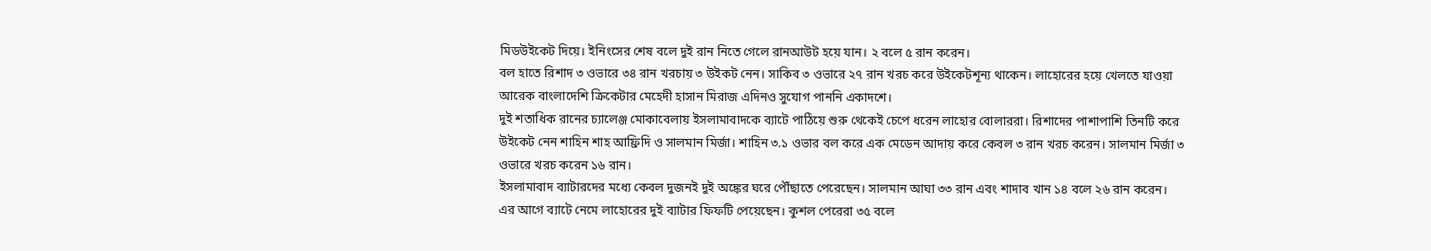মিডউইকেট দিয়ে। ইনিংসের শেষ বলে দুই রান নিতে গেলে রানআউট হয়ে যান। ২ বলে ৫ রান করেন।
বল হাতে রিশাদ ৩ ওভারে ৩৪ রান খরচায় ৩ উইকট নেন। সাকিব ৩ ওভারে ২৭ রান খরচ করে উইকেটশূন্য থাকেন। লাহোরের হয়ে খেলতে যাওয়া আরেক বাংলাদেশি ক্রিকেটার মেহেদী হাসান মিরাজ এদিনও সুযোগ পাননি একাদশে।
দুই শতাধিক রানের চ্যালেঞ্জ মোকাবেলায় ইসলামাবাদকে ব্যাটে পাঠিয়ে শুরু থেকেই চেপে ধরেন লাহোর বোলাররা। রিশাদের পাশাপাশি তিনটি করে উইকেট নেন শাহিন শাহ আফ্রিদি ও সালমান মির্জা। শাহিন ৩.১ ওভার বল করে এক মেডেন আদায় করে কেবল ৩ রান খরচ করেন। সালমান মির্জা ৩ ওভারে খরচ করেন ১৬ রান।
ইসলামাবাদ ব্যাটারদের মধ্যে কেবল দুজনই দুই অঙ্কের ঘরে পৌঁছাতে পেরেছেন। সালমান আঘা ৩৩ রান এবং শাদাব খান ১৪ বলে ২৬ রান করেন।
এর আগে ব্যাটে নেমে লাহোরের দুই ব্যাটার ফিফটি পেয়েছেন। কুশল পেরেরা ৩৫ বলে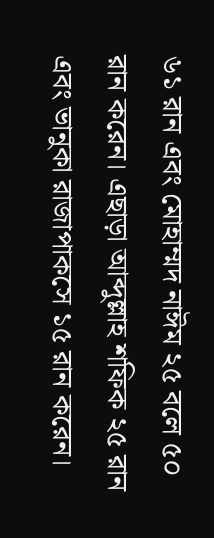৬১ রান এবং মোহাম্মদ নাঈম ২৫ বলে ৫০ রান করেন। এছাড়া আব্দুল্লাহ শফিক ২৫ রান এবং ভানুকা রাজাপাকসে ১৫ রান করেন।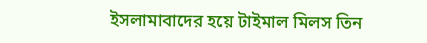ইসলামাবাদের হয়ে টাইমাল মিলস তিন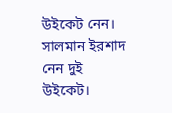উইকেট নেন। সালমান ইরশাদ নেন দুই উইকেট।